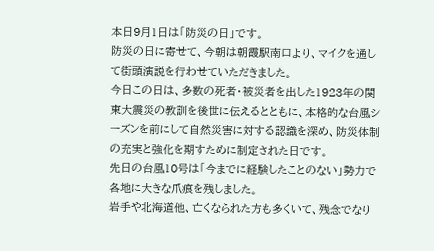本日9月1日は「防災の日」です。
防災の日に寄せて、今朝は朝霞駅南口より、マイクを通して街頭演説を行わせていただきました。
今日この日は、多数の死者・被災者を出した1923年の関東大震災の教訓を後世に伝えるとともに、本格的な台風シーズンを前にして自然災害に対する認識を深め、防災体制の充実と強化を期すために制定された日です。
先日の台風10号は「今までに経験したことのない」勢力で各地に大きな爪痕を残しました。
岩手や北海道他、亡くなられた方も多くいて、残念でなり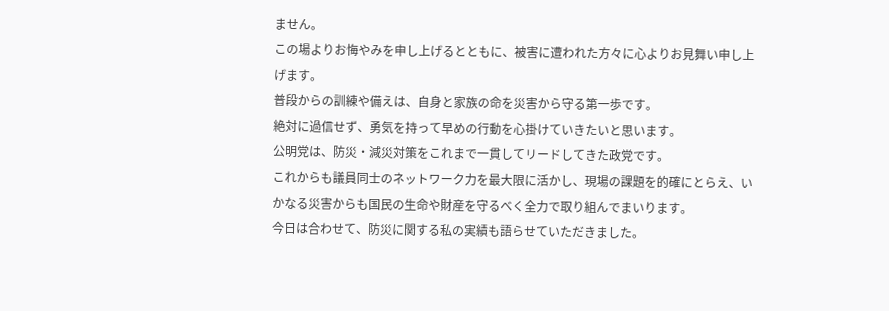ません。
この場よりお悔やみを申し上げるとともに、被害に遭われた方々に心よりお見舞い申し上げます。
普段からの訓練や備えは、自身と家族の命を災害から守る第一歩です。
絶対に過信せず、勇気を持って早めの行動を心掛けていきたいと思います。
公明党は、防災・減災対策をこれまで一貫してリードしてきた政党です。
これからも議員同士のネットワーク力を最大限に活かし、現場の課題を的確にとらえ、いかなる災害からも国民の生命や財産を守るべく全力で取り組んでまいります。
今日は合わせて、防災に関する私の実績も語らせていただきました。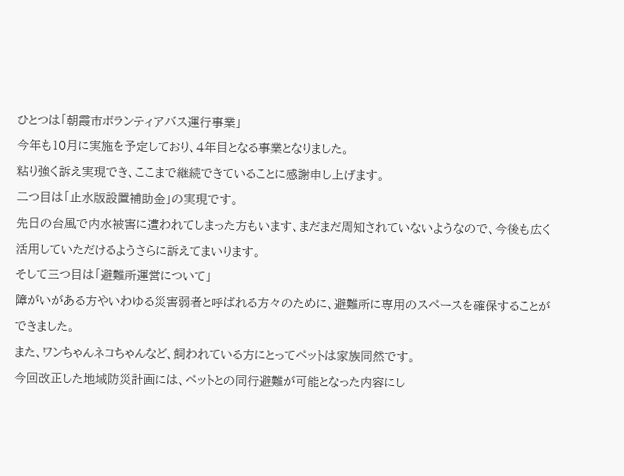ひとつは「朝霞市ボランティアバス運行事業」
今年も10月に実施を予定しており、4年目となる事業となりました。
粘り強く訴え実現でき、ここまで継続できていることに感謝申し上げます。
二つ目は「止水版設置補助金」の実現です。
先日の台風で内水被害に遭われてしまった方もいます、まだまだ周知されていないようなので、今後も広く活用していただけるようさらに訴えてまいります。
そして三つ目は「避難所運営について」
障がいがある方やいわゆる災害弱者と呼ばれる方々のために、避難所に専用のスペースを確保することができました。
また、ワンちゃんネコちゃんなど、飼われている方にとってペットは家族同然です。
今回改正した地域防災計画には、ペットとの同行避難が可能となった内容にし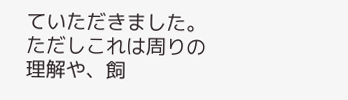ていただきました。
ただしこれは周りの理解や、飼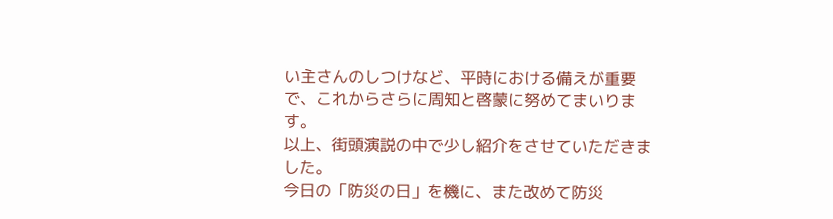い主さんのしつけなど、平時における備えが重要で、これからさらに周知と啓蒙に努めてまいります。
以上、街頭演説の中で少し紹介をさせていただきました。
今日の「防災の日」を機に、また改めて防災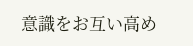意識をお互い高め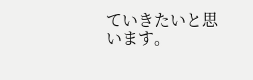ていきたいと思います。